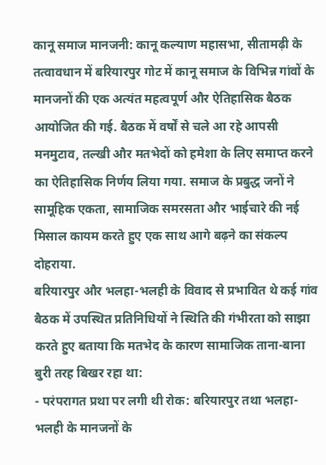कानू समाज मानजनी: कानू कल्याण महासभा, सीतामढ़ी के तत्वावधान में बरियारपुर गोट में कानू समाज के विभिन्न गांवों के मानजनों की एक अत्यंत महत्वपूर्ण और ऐतिहासिक बैठक आयोजित की गई. बैठक में वर्षों से चले आ रहे आपसी मनमुटाव, तल्खी और मतभेदों को हमेशा के लिए समाप्त करने का ऐतिहासिक निर्णय लिया गया. समाज के प्रबुद्ध जनों ने सामूहिक एकता, सामाजिक समरसता और भाईचारे की नई मिसाल कायम करते हुए एक साथ आगे बढ़ने का संकल्प दोहराया.
बरियारपुर और भलहा-भलही के विवाद से प्रभावित थे कई गांव
बैठक में उपस्थित प्रतिनिधियों ने स्थिति की गंभीरता को साझा करते हुए बताया कि मतभेद के कारण सामाजिक ताना-बाना बुरी तरह बिखर रहा था:
- परंपरागत प्रथा पर लगी थी रोक: बरियारपुर तथा भलहा-भलही के मानजनों के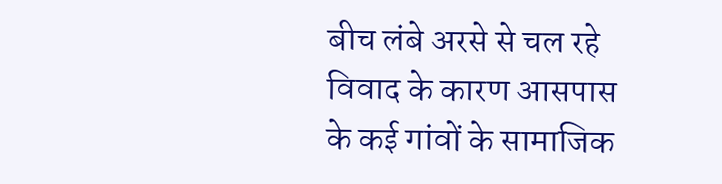बीच लंबे अरसे से चल रहे विवाद के कारण आसपास के कई गांवों के सामाजिक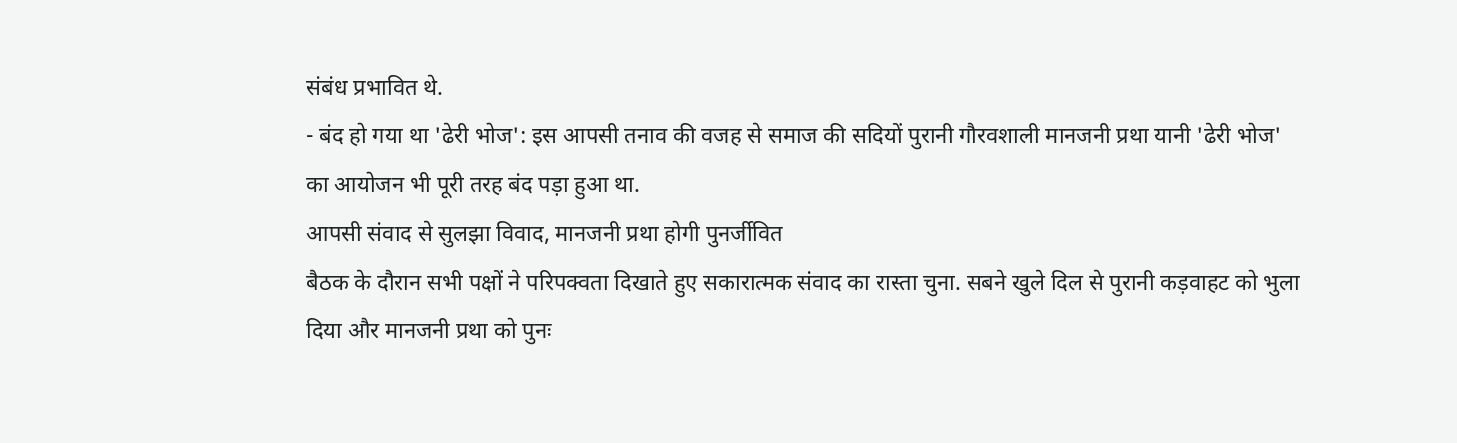संबंध प्रभावित थे.
- बंद हो गया था 'ढेरी भोज': इस आपसी तनाव की वजह से समाज की सदियों पुरानी गौरवशाली मानजनी प्रथा यानी 'ढेरी भोज' का आयोजन भी पूरी तरह बंद पड़ा हुआ था.
आपसी संवाद से सुलझा विवाद, मानजनी प्रथा होगी पुनर्जीवित
बैठक के दौरान सभी पक्षों ने परिपक्वता दिखाते हुए सकारात्मक संवाद का रास्ता चुना. सबने खुले दिल से पुरानी कड़वाहट को भुला दिया और मानजनी प्रथा को पुनः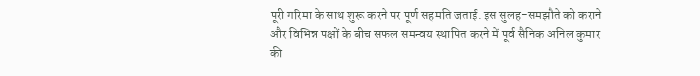पूरी गरिमा के साथ शुरू करने पर पूर्ण सहमति जताई. इस सुलह-समझौते को कराने और विभिन्न पक्षों के बीच सफल समन्वय स्थापित करने में पूर्व सैनिक अनिल कुमार की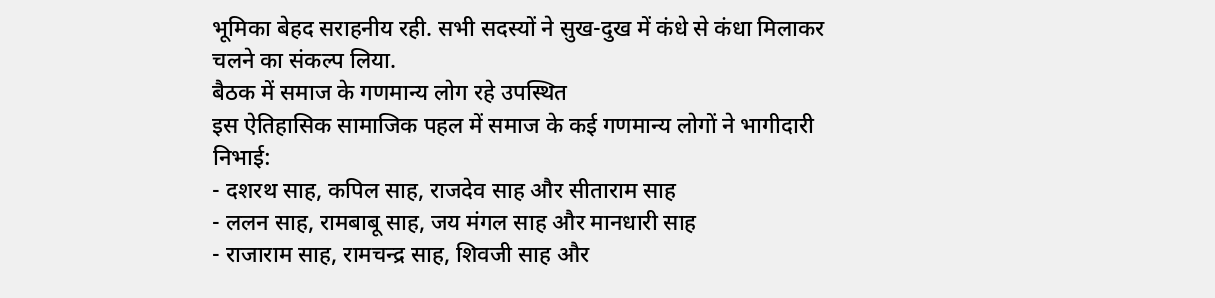भूमिका बेहद सराहनीय रही. सभी सदस्यों ने सुख-दुख में कंधे से कंधा मिलाकर चलने का संकल्प लिया.
बैठक में समाज के गणमान्य लोग रहे उपस्थित
इस ऐतिहासिक सामाजिक पहल में समाज के कई गणमान्य लोगों ने भागीदारी निभाई:
- दशरथ साह, कपिल साह, राजदेव साह और सीताराम साह
- ललन साह, रामबाबू साह, जय मंगल साह और मानधारी साह
- राजाराम साह, रामचन्द्र साह, शिवजी साह और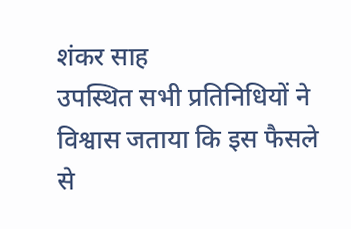शंकर साह
उपस्थित सभी प्रतिनिधियों ने विश्वास जताया कि इस फैसले से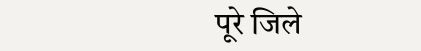पूरे जिले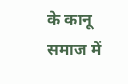के कानू समाज में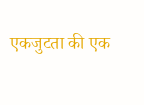एकजुटता की एक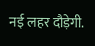नई लहर दौड़ेगी.